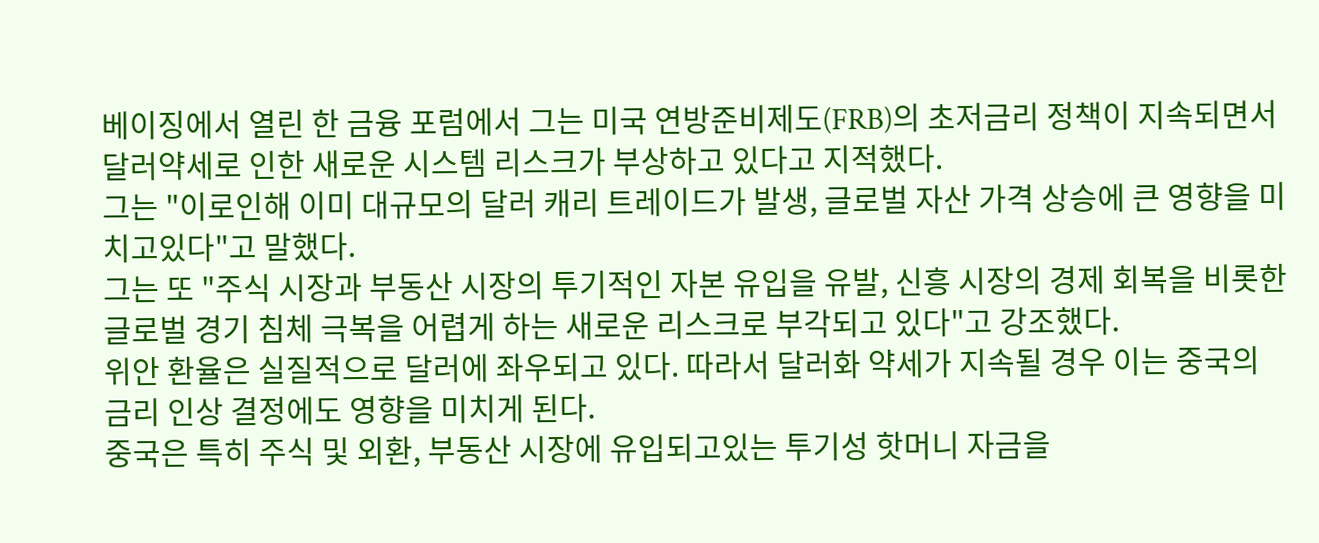베이징에서 열린 한 금융 포럼에서 그는 미국 연방준비제도(FRB)의 초저금리 정책이 지속되면서 달러약세로 인한 새로운 시스템 리스크가 부상하고 있다고 지적했다.
그는 "이로인해 이미 대규모의 달러 캐리 트레이드가 발생, 글로벌 자산 가격 상승에 큰 영향을 미치고있다"고 말했다.
그는 또 "주식 시장과 부동산 시장의 투기적인 자본 유입을 유발, 신흥 시장의 경제 회복을 비롯한 글로벌 경기 침체 극복을 어렵게 하는 새로운 리스크로 부각되고 있다"고 강조했다.
위안 환율은 실질적으로 달러에 좌우되고 있다. 따라서 달러화 약세가 지속될 경우 이는 중국의 금리 인상 결정에도 영향을 미치게 된다.
중국은 특히 주식 및 외환, 부동산 시장에 유입되고있는 투기성 핫머니 자금을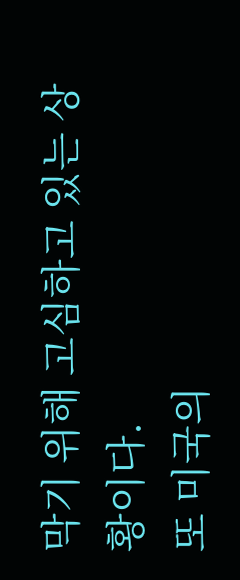막기 위해 고심하고 있는 상황이다.
또 미국의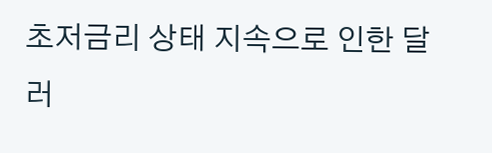초저금리 상태 지속으로 인한 달러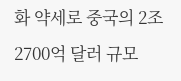화 약세로 중국의 2조 2700억 달러 규모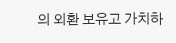의 외환 보유고 가치하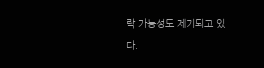락 가능성도 제기되고 있다.